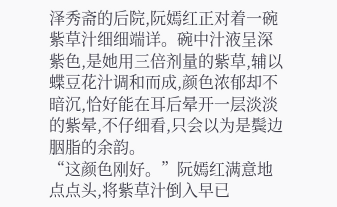泽秀斋的后院,阮嫣红正对着一碗紫草汁细细端详。碗中汁液呈深紫色,是她用三倍剂量的紫草,辅以蝶豆花汁调和而成,颜色浓郁却不暗沉,恰好能在耳后晕开一层淡淡的紫晕,不仔细看,只会以为是鬓边胭脂的余韵。
“这颜色刚好。”阮嫣红满意地点点头,将紫草汁倒入早已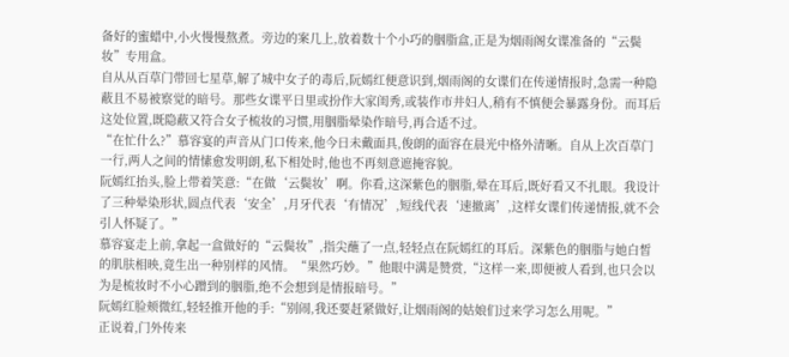备好的蜜蜡中,小火慢慢熬煮。旁边的案几上,放着数十个小巧的胭脂盒,正是为烟雨阁女谍准备的“云鬓妆”专用盒。
自从从百草门带回七星草,解了城中女子的毒后,阮嫣红便意识到,烟雨阁的女谍们在传递情报时,急需一种隐蔽且不易被察觉的暗号。那些女谍平日里或扮作大家闺秀,或装作市井妇人,稍有不慎便会暴露身份。而耳后这处位置,既隐蔽又符合女子梳妆的习惯,用胭脂晕染作暗号,再合适不过。
“在忙什么?”慕容宴的声音从门口传来,他今日未戴面具,俊朗的面容在晨光中格外清晰。自从上次百草门一行,两人之间的情愫愈发明朗,私下相处时,他也不再刻意遮掩容貌。
阮嫣红抬头,脸上带着笑意:“在做‘云鬓妆’啊。你看,这深紫色的胭脂,晕在耳后,既好看又不扎眼。我设计了三种晕染形状,圆点代表‘安全’,月牙代表‘有情况’,短线代表‘速撤离’,这样女谍们传递情报,就不会引人怀疑了。”
慕容宴走上前,拿起一盒做好的“云鬓妆”,指尖蘸了一点,轻轻点在阮嫣红的耳后。深紫色的胭脂与她白皙的肌肤相映,竟生出一种别样的风情。“果然巧妙。”他眼中满是赞赏,“这样一来,即便被人看到,也只会以为是梳妆时不小心蹭到的胭脂,绝不会想到是情报暗号。”
阮嫣红脸颊微红,轻轻推开他的手:“别闹,我还要赶紧做好,让烟雨阁的姑娘们过来学习怎么用呢。”
正说着,门外传来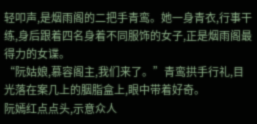轻叩声,是烟雨阁的二把手青鸾。她一身青衣,行事干练,身后跟着四名身着不同服饰的女子,正是烟雨阁最得力的女谍。
“阮姑娘,慕容阁主,我们来了。”青鸾拱手行礼,目光落在案几上的胭脂盒上,眼中带着好奇。
阮嫣红点点头,示意众人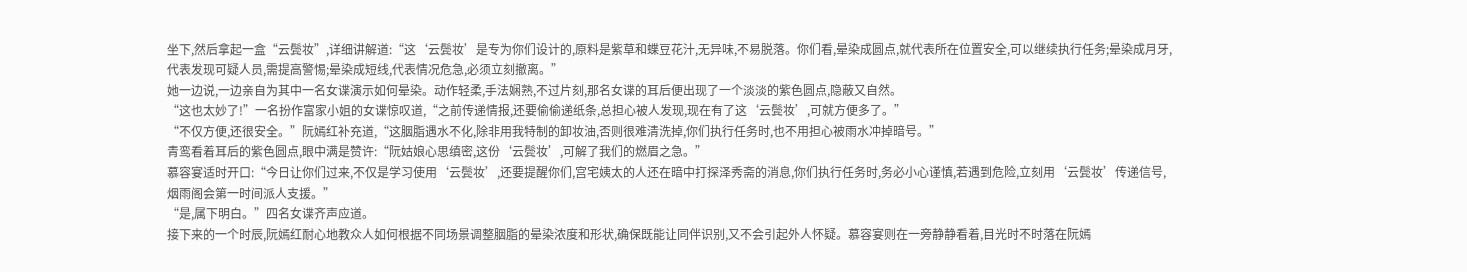坐下,然后拿起一盒“云鬓妆”,详细讲解道:“这‘云鬓妆’是专为你们设计的,原料是紫草和蝶豆花汁,无异味,不易脱落。你们看,晕染成圆点,就代表所在位置安全,可以继续执行任务;晕染成月牙,代表发现可疑人员,需提高警惕;晕染成短线,代表情况危急,必须立刻撤离。”
她一边说,一边亲自为其中一名女谍演示如何晕染。动作轻柔,手法娴熟,不过片刻,那名女谍的耳后便出现了一个淡淡的紫色圆点,隐蔽又自然。
“这也太妙了!”一名扮作富家小姐的女谍惊叹道,“之前传递情报,还要偷偷递纸条,总担心被人发现,现在有了这‘云鬓妆’,可就方便多了。”
“不仅方便,还很安全。”阮嫣红补充道,“这胭脂遇水不化,除非用我特制的卸妆油,否则很难清洗掉,你们执行任务时,也不用担心被雨水冲掉暗号。”
青鸾看着耳后的紫色圆点,眼中满是赞许:“阮姑娘心思缜密,这份‘云鬓妆’,可解了我们的燃眉之急。”
慕容宴适时开口:“今日让你们过来,不仅是学习使用‘云鬓妆’,还要提醒你们,宫宅姨太的人还在暗中打探泽秀斋的消息,你们执行任务时,务必小心谨慎,若遇到危险,立刻用‘云鬓妆’传递信号,烟雨阁会第一时间派人支援。”
“是,属下明白。”四名女谍齐声应道。
接下来的一个时辰,阮嫣红耐心地教众人如何根据不同场景调整胭脂的晕染浓度和形状,确保既能让同伴识别,又不会引起外人怀疑。慕容宴则在一旁静静看着,目光时不时落在阮嫣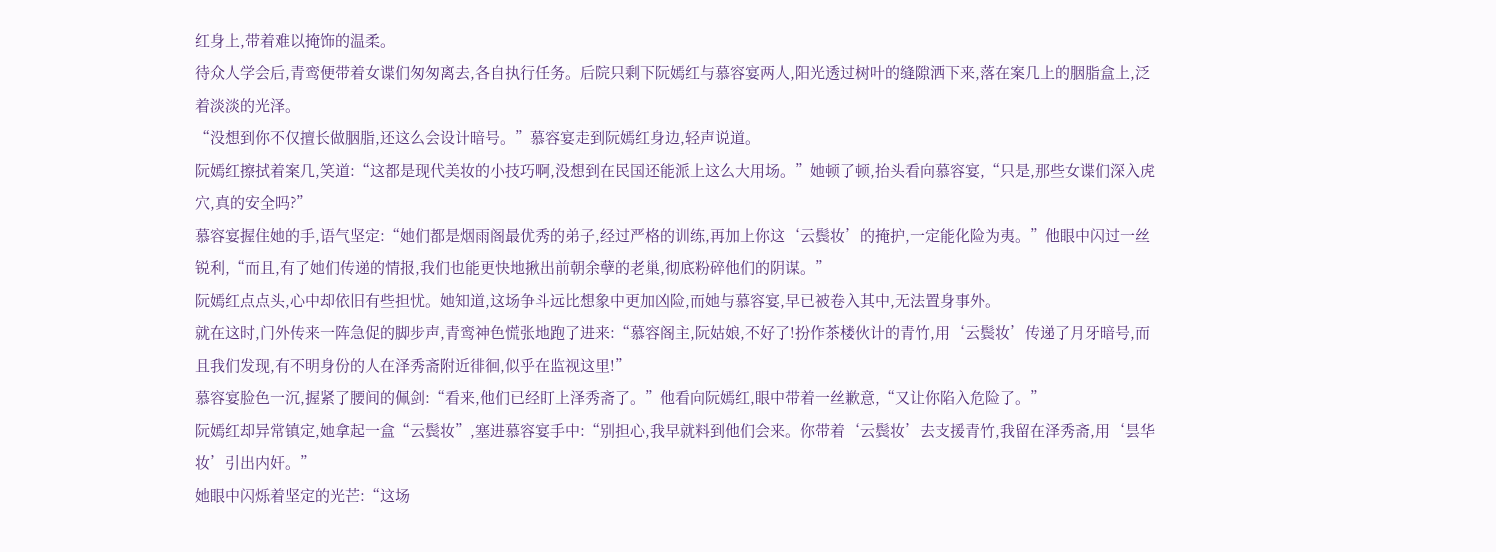红身上,带着难以掩饰的温柔。
待众人学会后,青鸾便带着女谍们匆匆离去,各自执行任务。后院只剩下阮嫣红与慕容宴两人,阳光透过树叶的缝隙洒下来,落在案几上的胭脂盒上,泛着淡淡的光泽。
“没想到你不仅擅长做胭脂,还这么会设计暗号。”慕容宴走到阮嫣红身边,轻声说道。
阮嫣红擦拭着案几,笑道:“这都是现代美妆的小技巧啊,没想到在民国还能派上这么大用场。”她顿了顿,抬头看向慕容宴,“只是,那些女谍们深入虎穴,真的安全吗?”
慕容宴握住她的手,语气坚定:“她们都是烟雨阁最优秀的弟子,经过严格的训练,再加上你这‘云鬓妆’的掩护,一定能化险为夷。”他眼中闪过一丝锐利,“而且,有了她们传递的情报,我们也能更快地揪出前朝余孽的老巢,彻底粉碎他们的阴谋。”
阮嫣红点点头,心中却依旧有些担忧。她知道,这场争斗远比想象中更加凶险,而她与慕容宴,早已被卷入其中,无法置身事外。
就在这时,门外传来一阵急促的脚步声,青鸾神色慌张地跑了进来:“慕容阁主,阮姑娘,不好了!扮作茶楼伙计的青竹,用‘云鬓妆’传递了月牙暗号,而且我们发现,有不明身份的人在泽秀斋附近徘徊,似乎在监视这里!”
慕容宴脸色一沉,握紧了腰间的佩剑:“看来,他们已经盯上泽秀斋了。”他看向阮嫣红,眼中带着一丝歉意,“又让你陷入危险了。”
阮嫣红却异常镇定,她拿起一盒“云鬓妆”,塞进慕容宴手中:“别担心,我早就料到他们会来。你带着‘云鬓妆’去支援青竹,我留在泽秀斋,用‘昙华妆’引出内奸。”
她眼中闪烁着坚定的光芒:“这场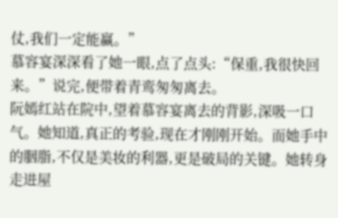仗,我们一定能赢。”
慕容宴深深看了她一眼,点了点头:“保重,我很快回来。”说完,便带着青鸾匆匆离去。
阮嫣红站在院中,望着慕容宴离去的背影,深吸一口气。她知道,真正的考验,现在才刚刚开始。而她手中的胭脂,不仅是美妆的利器,更是破局的关键。她转身走进屋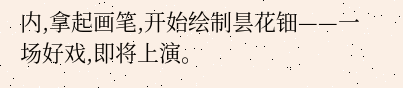内,拿起画笔,开始绘制昙花钿——一场好戏,即将上演。